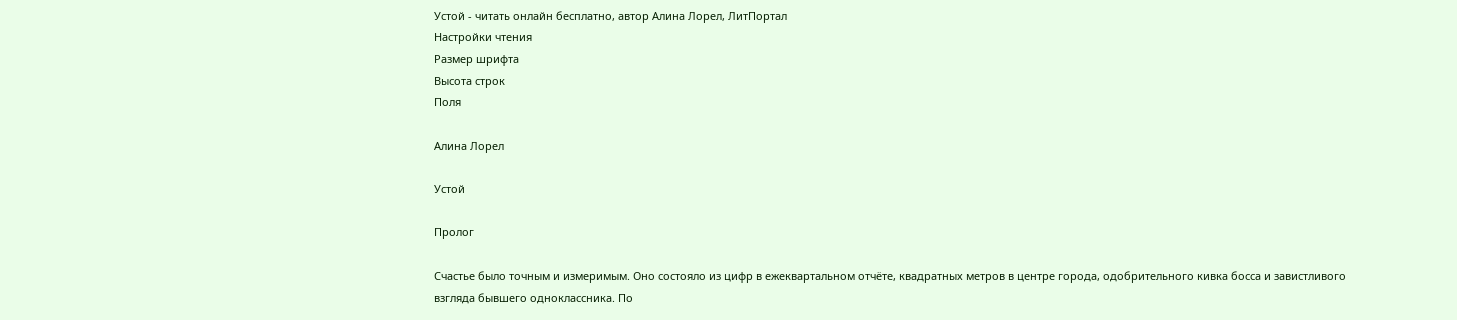Устой - читать онлайн бесплатно, автор Алина Лорел, ЛитПортал
Настройки чтения
Размер шрифта
Высота строк
Поля

Алина Лорел

Устой

Пролог

Счастье было точным и измеримым. Оно состояло из цифр в ежеквартальном отчёте, квадратных метров в центре города, одобрительного кивка босса и завистливого взгляда бывшего одноклассника. По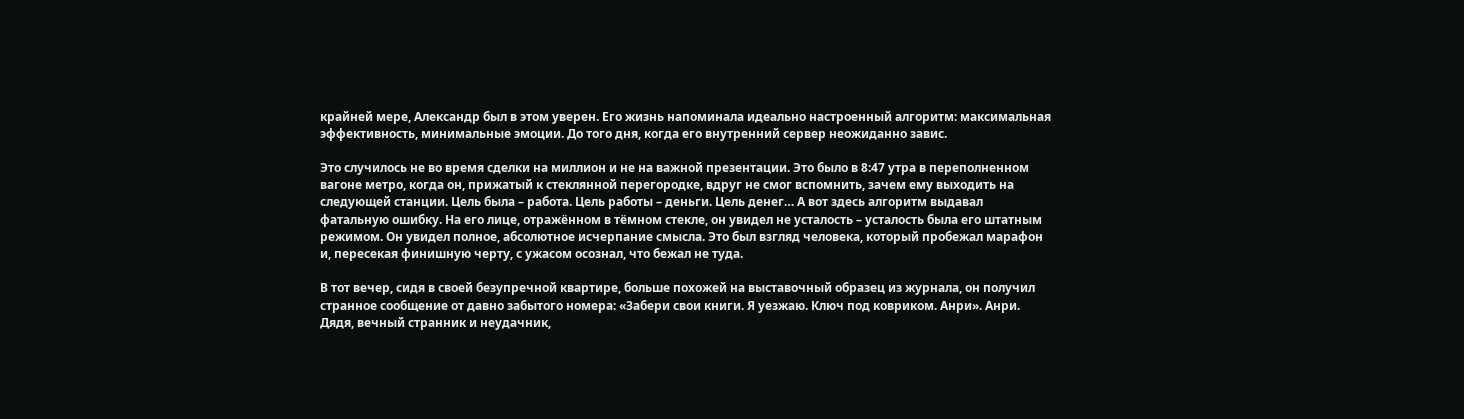крайней мере, Александр был в этом уверен. Его жизнь напоминала идеально настроенный алгоритм: максимальная эффективность, минимальные эмоции. До того дня, когда его внутренний сервер неожиданно завис.

Это случилось не во время сделки на миллион и не на важной презентации. Это было в 8:47 утра в переполненном вагоне метро, когда он, прижатый к стеклянной перегородке, вдруг не смог вспомнить, зачем ему выходить на следующей станции. Цель была – работа. Цель работы – деньги. Цель денег… А вот здесь алгоритм выдавал фатальную ошибку. На его лице, отражённом в тёмном стекле, он увидел не усталость – усталость была его штатным режимом. Он увидел полное, абсолютное исчерпание смысла. Это был взгляд человека, который пробежал марафон и, пересекая финишную черту, с ужасом осознал, что бежал не туда.

В тот вечер, сидя в своей безупречной квартире, больше похожей на выставочный образец из журнала, он получил странное сообщение от давно забытого номера: «Забери свои книги. Я уезжаю. Ключ под ковриком. Анри». Анри. Дядя, вечный странник и неудачник,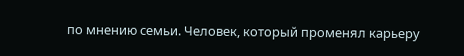по мнению семьи. Человек, который променял карьеру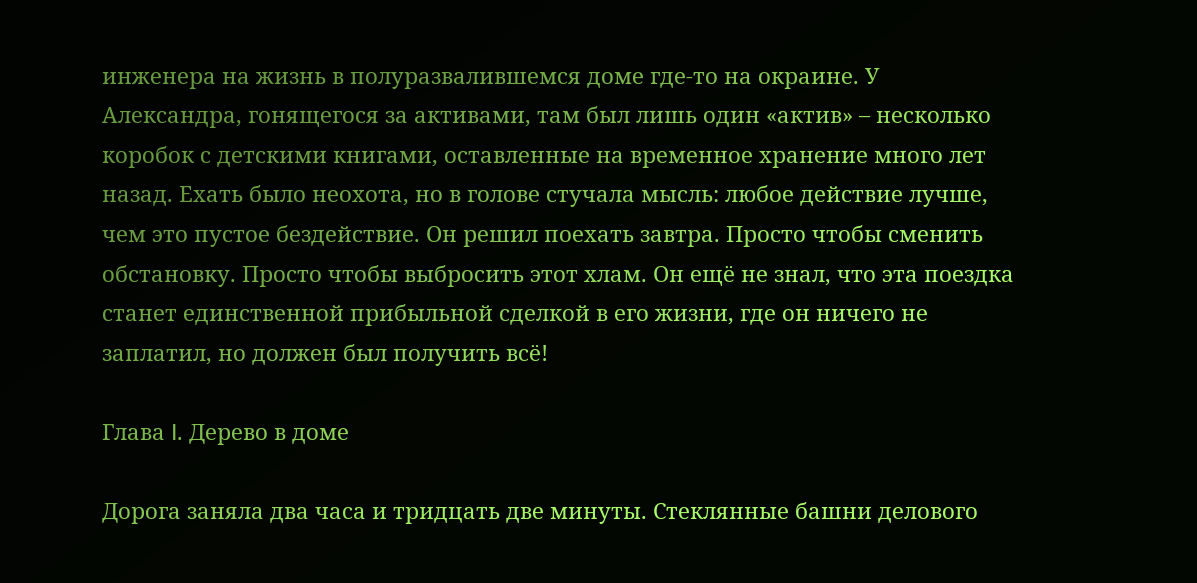инженера на жизнь в полуразвалившемся доме где-то на окраине. У Александра, гонящегося за активами, там был лишь один «актив» – несколько коробок с детскими книгами, оставленные на временное хранение много лет назад. Ехать было неохота, но в голове стучала мысль: любое действие лучше, чем это пустое бездействие. Он решил поехать завтра. Просто чтобы сменить обстановку. Просто чтобы выбросить этот хлам. Он ещё не знал, что эта поездка станет единственной прибыльной сделкой в его жизни, где он ничего не заплатил, но должен был получить всё!

Глава Ⅰ. Дерево в доме

Дорога заняла два часа и тридцать две минуты. Стеклянные башни делового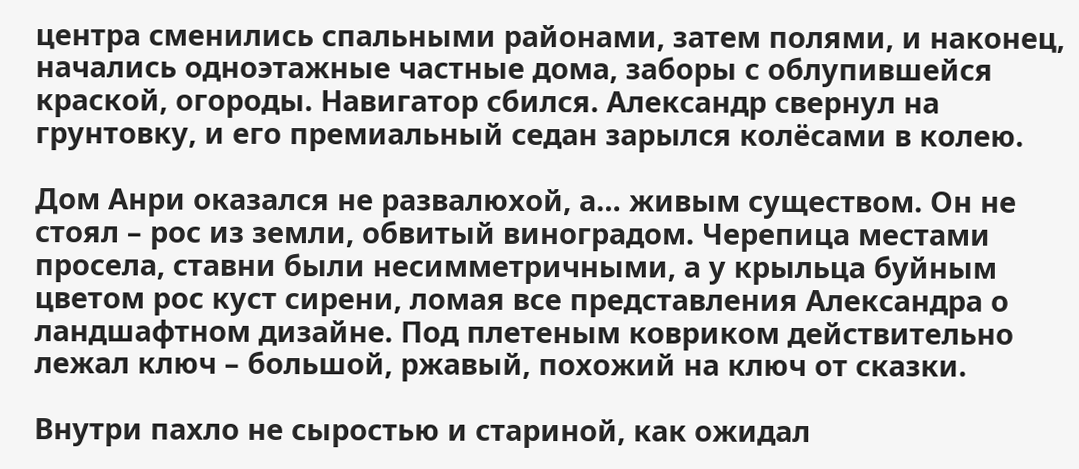центра сменились спальными районами, затем полями, и наконец, начались одноэтажные частные дома, заборы с облупившейся краской, огороды. Навигатор сбился. Александр свернул на грунтовку, и его премиальный седан зарылся колёсами в колею.

Дом Анри оказался не развалюхой, а… живым существом. Он не стоял – рос из земли, обвитый виноградом. Черепица местами просела, ставни были несимметричными, а у крыльца буйным цветом рос куст сирени, ломая все представления Александра о ландшафтном дизайне. Под плетеным ковриком действительно лежал ключ – большой, ржавый, похожий на ключ от сказки.

Внутри пахло не сыростью и стариной, как ожидал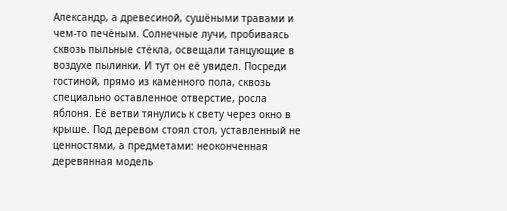Александр, а древесиной, сушёными травами и чем-то печёным. Солнечные лучи, пробиваясь сквозь пыльные стёкла, освещали танцующие в воздухе пылинки. И тут он её увидел. Посреди гостиной, прямо из каменного пола, сквозь специально оставленное отверстие, росла яблоня. Её ветви тянулись к свету через окно в крыше. Под деревом стоял стол, уставленный не ценностями, а предметами: неоконченная деревянная модель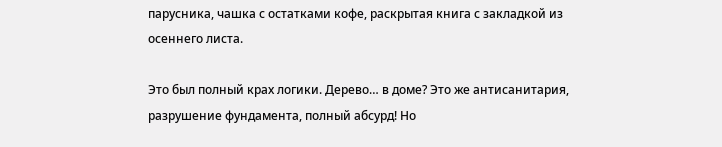парусника, чашка с остатками кофе, раскрытая книга с закладкой из осеннего листа.

Это был полный крах логики. Дерево… в доме? Это же антисанитария, разрушение фундамента, полный абсурд! Но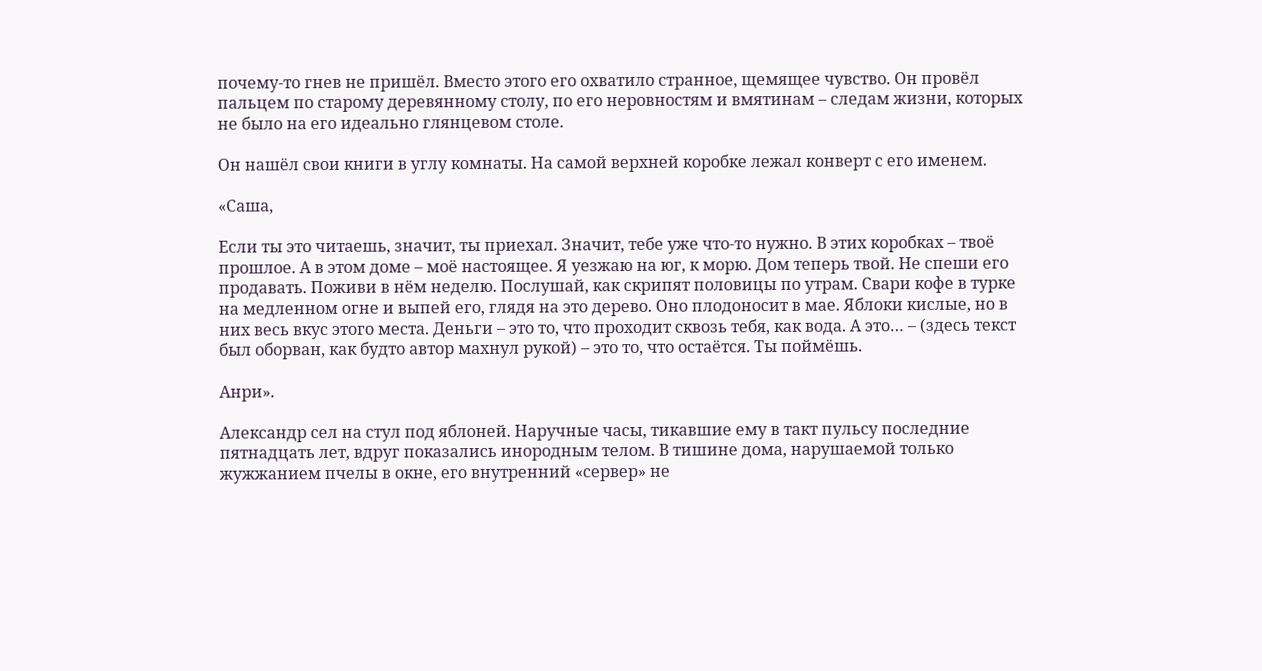почему-то гнев не пришёл. Вместо этого его охватило странное, щемящее чувство. Он провёл пальцем по старому деревянному столу, по его неровностям и вмятинам – следам жизни, которых не было на его идеально глянцевом столе.

Он нашёл свои книги в углу комнаты. На самой верхней коробке лежал конверт с его именем.

«Саша,

Если ты это читаешь, значит, ты приехал. Значит, тебе уже что-то нужно. В этих коробках – твоё прошлое. А в этом доме – моё настоящее. Я уезжаю на юг, к морю. Дом теперь твой. Не спеши его продавать. Поживи в нём неделю. Послушай, как скрипят половицы по утрам. Свари кофе в турке на медленном огне и выпей его, глядя на это дерево. Оно плодоносит в мае. Яблоки кислые, но в них весь вкус этого места. Деньги – это то, что проходит сквозь тебя, как вода. А это… – (здесь текст был оборван, как будто автор махнул рукой) – это то, что остаётся. Ты поймёшь.

Анри».

Александр сел на стул под яблоней. Наручные часы, тикавшие ему в такт пульсу последние пятнадцать лет, вдруг показались инородным телом. В тишине дома, нарушаемой только жужжанием пчелы в окне, его внутренний «сервер» не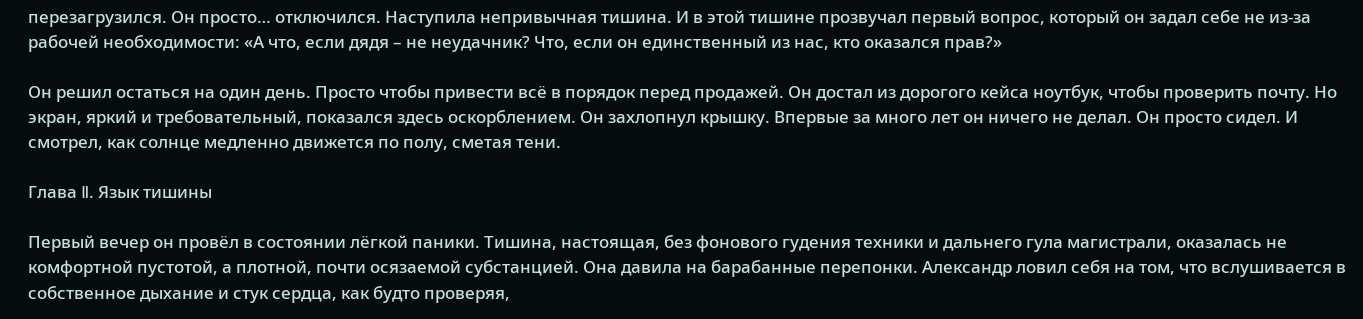перезагрузился. Он просто… отключился. Наступила непривычная тишина. И в этой тишине прозвучал первый вопрос, который он задал себе не из-за рабочей необходимости: «А что, если дядя – не неудачник? Что, если он единственный из нас, кто оказался прав?»

Он решил остаться на один день. Просто чтобы привести всё в порядок перед продажей. Он достал из дорогого кейса ноутбук, чтобы проверить почту. Но экран, яркий и требовательный, показался здесь оскорблением. Он захлопнул крышку. Впервые за много лет он ничего не делал. Он просто сидел. И смотрел, как солнце медленно движется по полу, сметая тени.

Глава Ⅱ. Язык тишины

Первый вечер он провёл в состоянии лёгкой паники. Тишина, настоящая, без фонового гудения техники и дальнего гула магистрали, оказалась не комфортной пустотой, а плотной, почти осязаемой субстанцией. Она давила на барабанные перепонки. Александр ловил себя на том, что вслушивается в собственное дыхание и стук сердца, как будто проверяя,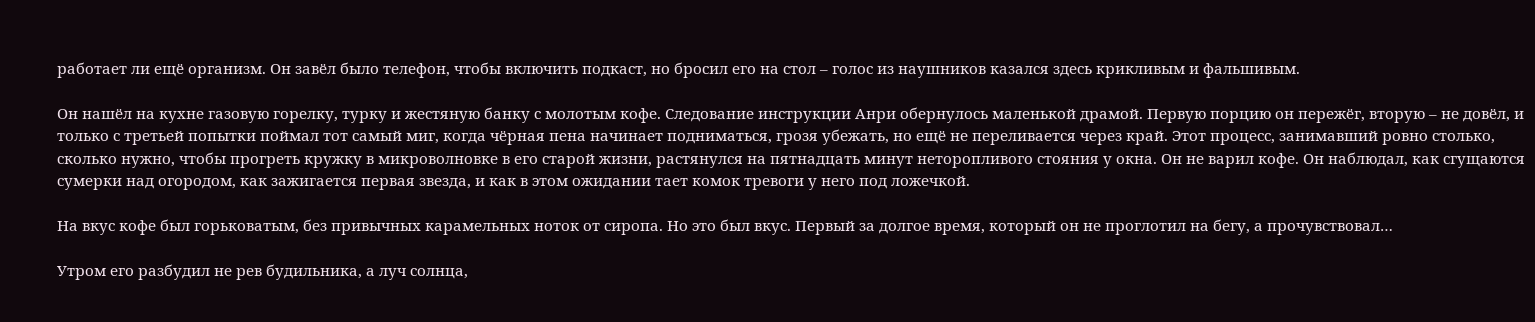работает ли ещё организм. Он завёл было телефон, чтобы включить подкаст, но бросил его на стол – голос из наушников казался здесь крикливым и фальшивым.

Он нашёл на кухне газовую горелку, турку и жестяную банку с молотым кофе. Следование инструкции Анри обернулось маленькой драмой. Первую порцию он пережёг, вторую – не довёл, и только с третьей попытки поймал тот самый миг, когда чёрная пена начинает подниматься, грозя убежать, но ещё не переливается через край. Этот процесс, занимавший ровно столько, сколько нужно, чтобы прогреть кружку в микроволновке в его старой жизни, растянулся на пятнадцать минут неторопливого стояния у окна. Он не варил кофе. Он наблюдал, как сгущаются сумерки над огородом, как зажигается первая звезда, и как в этом ожидании тает комок тревоги у него под ложечкой.

На вкус кофе был горьковатым, без привычных карамельных ноток от сиропа. Но это был вкус. Первый за долгое время, который он не проглотил на бегу, а прочувствовал…

Утром его разбудил не рев будильника, а луч солнца,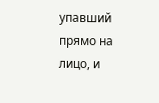упавший прямо на лицо, и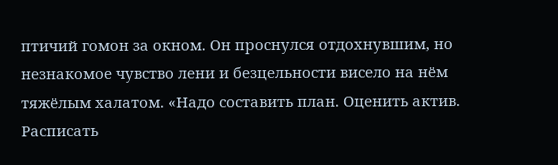птичий гомон за окном. Он проснулся отдохнувшим, но незнакомое чувство лени и безцельности висело на нём тяжёлым халатом. «Надо составить план. Оценить актив. Расписать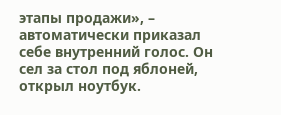этапы продажи», – автоматически приказал себе внутренний голос. Он сел за стол под яблоней, открыл ноутбук.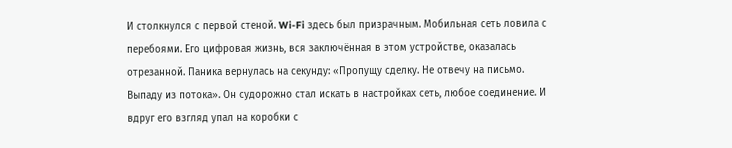И столкнулся с первой стеной. Wi-Fi здесь был призрачным. Мобильная сеть ловила с перебоями. Его цифровая жизнь, вся заключённая в этом устройстве, оказалась отрезанной. Паника вернулась на секунду: «Пропущу сделку. Не отвечу на письмо. Выпаду из потока». Он судорожно стал искать в настройках сеть, любое соединение. И вдруг его взгляд упал на коробки с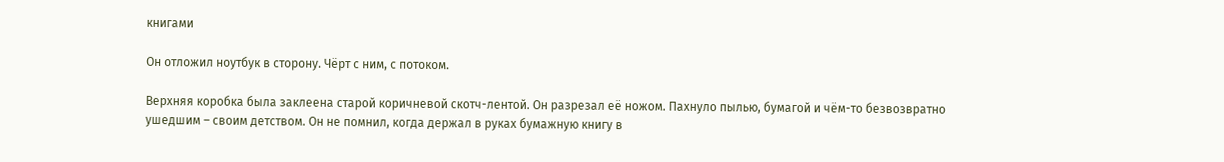книгами

Он отложил ноутбук в сторону. Чёрт с ним, с потоком.

Верхняя коробка была заклеена старой коричневой скотч-лентой. Он разрезал её ножом. Пахнуло пылью, бумагой и чём-то безвозвратно ушедшим – своим детством. Он не помнил, когда держал в руках бумажную книгу в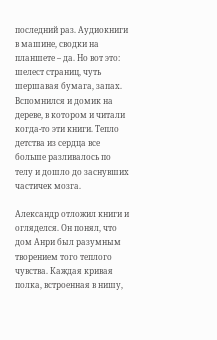последний раз. Аудиокниги в машине, сводки на планшете – да. Но вот это: шелест страниц, чуть шершавая бумага, запах. Вспомнился и домик на дереве, в котором и читали когда-то эти книги. Тепло детства из сердца все больше разливалось по телу и дошло до заснувших частичек мозга.

Александр отложил книги и огляделся. Он понял, что дом Анри был разумным творением того теплого чувства. Каждая кривая полка, встроенная в нишу,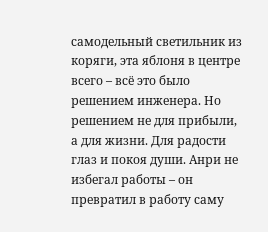самодельный светильник из коряги, эта яблоня в центре всего – всё это было решением инженера. Но решением не для прибыли, а для жизни. Для радости глаз и покоя души. Анри не избегал работы – он превратил в работу саму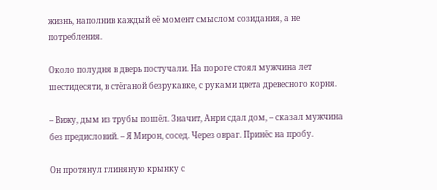жизнь, наполнив каждый её момент смыслом созидания, а не потребления.

Около полудня в дверь постучали. На пороге стоял мужчина лет шестидесяти, в стёганой безрукавке, с руками цвета древесного корня.

– Вижу, дым из трубы пошёл. Значит, Анри сдал дом, – сказал мужчина без предисловий. – Я Мирон, сосед. Через овраг. Принёс на пробу.

Он протянул глиняную крынку с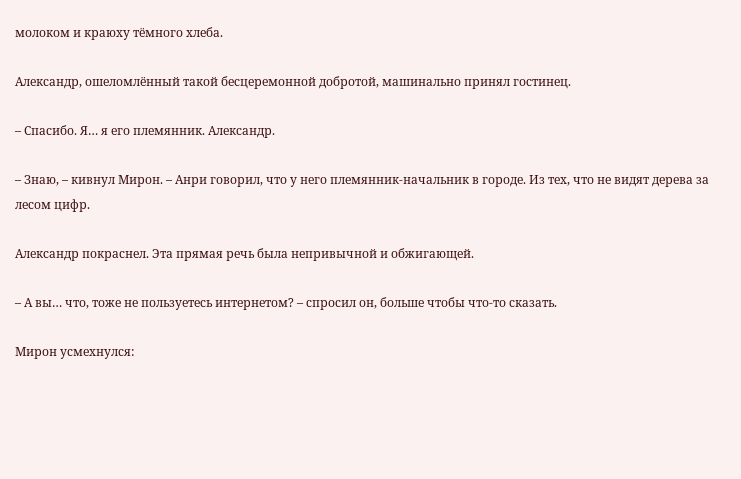молоком и краюху тёмного хлеба.

Александр, ошеломлённый такой бесцеремонной добротой, машинально принял гостинец.

– Спасибо. Я… я его племянник. Александр.

– Знаю, – кивнул Мирон. – Анри говорил, что у него племянник-начальник в городе. Из тех, что не видят дерева за лесом цифр.

Александр покраснел. Эта прямая речь была непривычной и обжигающей.

– А вы… что, тоже не пользуетесь интернетом? – спросил он, больше чтобы что-то сказать.

Мирон усмехнулся: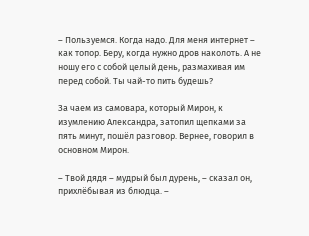– Пользуемся. Когда надо. Для меня интернет – как топор. Беру, когда нужно дров наколоть. А не ношу его с собой целый день, размахивая им перед собой. Ты чай-то пить будешь?

За чаем из самовара, который Мирон, к изумлению Александра, затопил щепками за пять минут, пошёл разговор. Вернее, говорил в основном Мирон.

– Твой дядя – мудрый был дурень, – сказал он, прихлёбывая из блюдца. –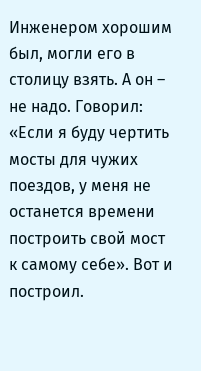Инженером хорошим был, могли его в столицу взять. А он – не надо. Говорил: «Если я буду чертить мосты для чужих поездов, у меня не останется времени построить свой мост к самому себе». Вот и построил.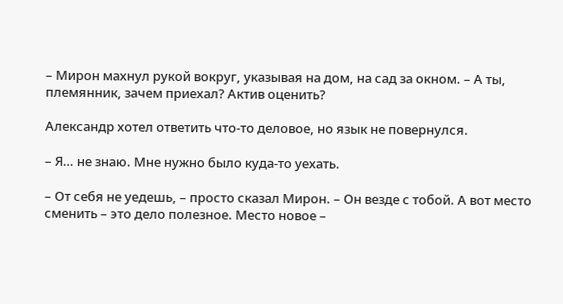– Мирон махнул рукой вокруг, указывая на дом, на сад за окном. – А ты, племянник, зачем приехал? Актив оценить?

Александр хотел ответить что-то деловое, но язык не повернулся.

– Я… не знаю. Мне нужно было куда-то уехать.

– От себя не уедешь, – просто сказал Мирон. – Он везде с тобой. А вот место сменить – это дело полезное. Место новое –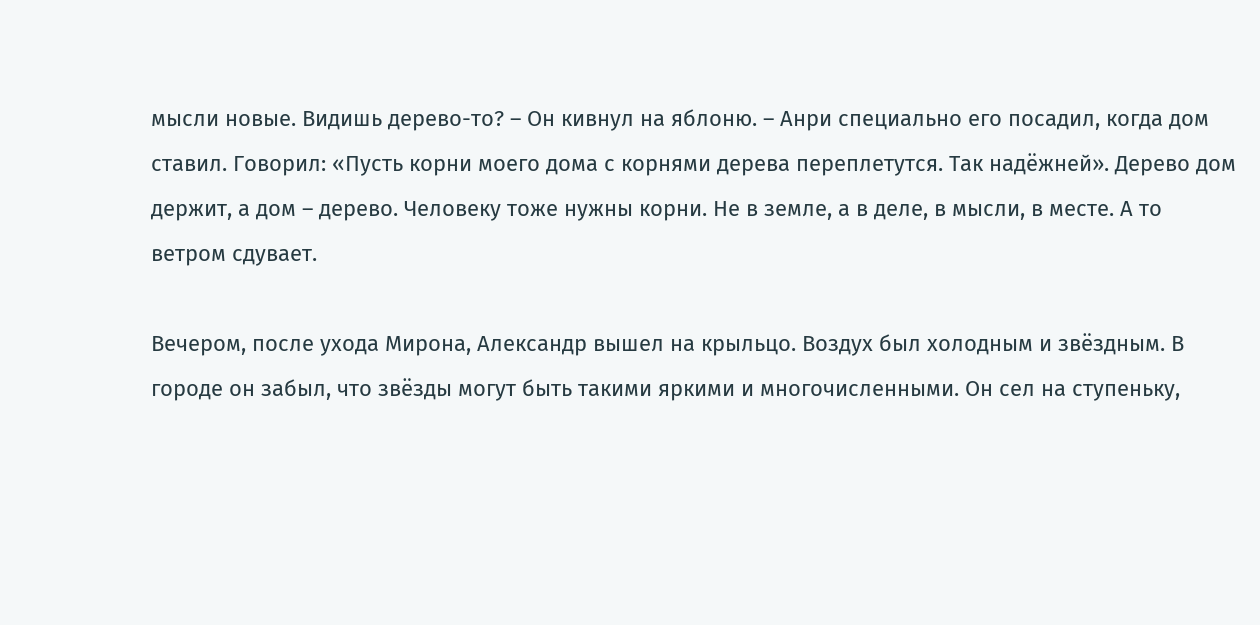мысли новые. Видишь дерево-то? – Он кивнул на яблоню. – Анри специально его посадил, когда дом ставил. Говорил: «Пусть корни моего дома с корнями дерева переплетутся. Так надёжней». Дерево дом держит, а дом – дерево. Человеку тоже нужны корни. Не в земле, а в деле, в мысли, в месте. А то ветром сдувает.

Вечером, после ухода Мирона, Александр вышел на крыльцо. Воздух был холодным и звёздным. В городе он забыл, что звёзды могут быть такими яркими и многочисленными. Он сел на ступеньку,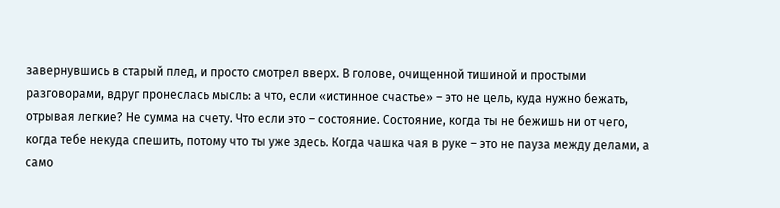завернувшись в старый плед, и просто смотрел вверх. В голове, очищенной тишиной и простыми разговорами, вдруг пронеслась мысль: а что, если «истинное счастье» – это не цель, куда нужно бежать, отрывая легкие? Не сумма на счету. Что если это – состояние. Состояние, когда ты не бежишь ни от чего, когда тебе некуда спешить, потому что ты уже здесь. Когда чашка чая в руке – это не пауза между делами, а само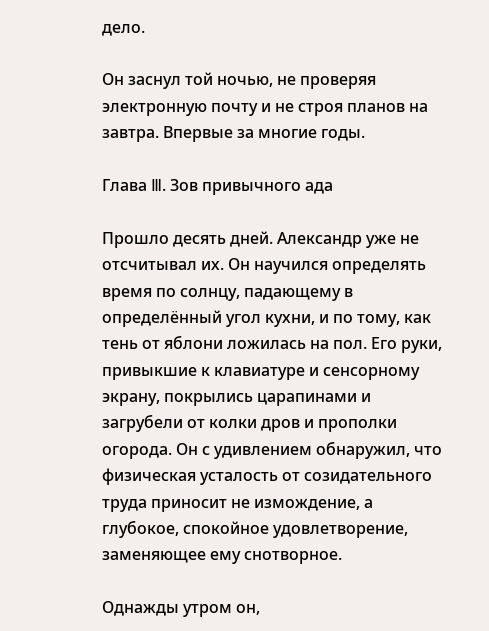дело.

Он заснул той ночью, не проверяя электронную почту и не строя планов на завтра. Впервые за многие годы.

Глава Ⅲ. Зов привычного ада

Прошло десять дней. Александр уже не отсчитывал их. Он научился определять время по солнцу, падающему в определённый угол кухни, и по тому, как тень от яблони ложилась на пол. Его руки, привыкшие к клавиатуре и сенсорному экрану, покрылись царапинами и загрубели от колки дров и прополки огорода. Он с удивлением обнаружил, что физическая усталость от созидательного труда приносит не измождение, а глубокое, спокойное удовлетворение, заменяющее ему снотворное.

Однажды утром он,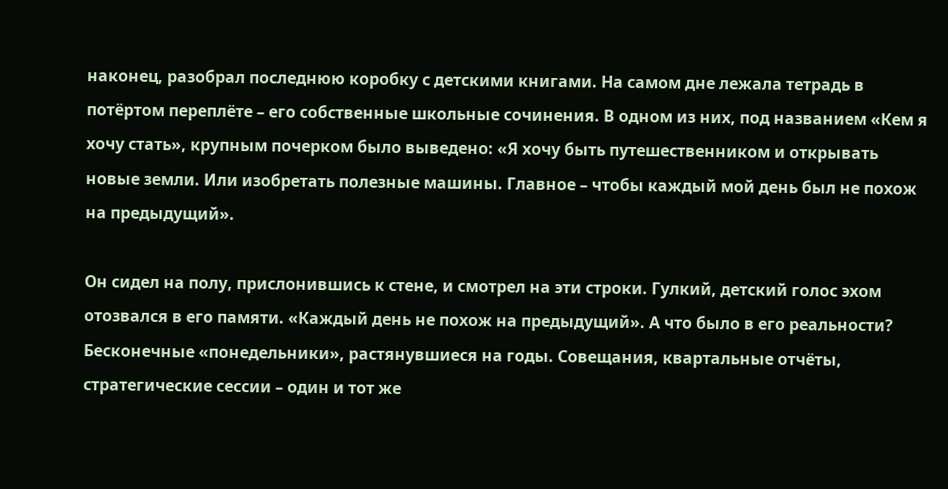наконец, разобрал последнюю коробку с детскими книгами. На самом дне лежала тетрадь в потёртом переплёте – его собственные школьные сочинения. В одном из них, под названием «Кем я хочу стать», крупным почерком было выведено: «Я хочу быть путешественником и открывать новые земли. Или изобретать полезные машины. Главное – чтобы каждый мой день был не похож на предыдущий».

Он сидел на полу, прислонившись к стене, и смотрел на эти строки. Гулкий, детский голос эхом отозвался в его памяти. «Каждый день не похож на предыдущий». А что было в его реальности? Бесконечные «понедельники», растянувшиеся на годы. Совещания, квартальные отчёты, стратегические сессии – один и тот же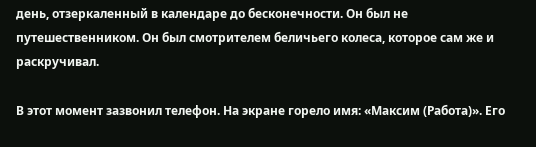день, отзеркаленный в календаре до бесконечности. Он был не путешественником. Он был смотрителем беличьего колеса, которое сам же и раскручивал.

В этот момент зазвонил телефон. На экране горело имя: «Максим (Работа)». Его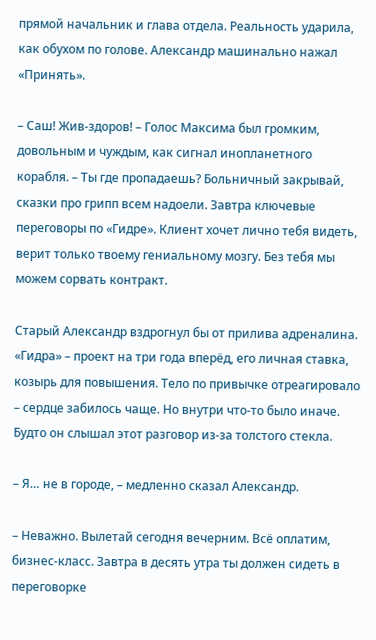прямой начальник и глава отдела. Реальность ударила, как обухом по голове. Александр машинально нажал «Принять».

– Саш! Жив-здоров! – Голос Максима был громким, довольным и чуждым, как сигнал инопланетного корабля. – Ты где пропадаешь? Больничный закрывай, сказки про грипп всем надоели. Завтра ключевые переговоры по «Гидре». Клиент хочет лично тебя видеть, верит только твоему гениальному мозгу. Без тебя мы можем сорвать контракт.

Старый Александр вздрогнул бы от прилива адреналина. «Гидра» – проект на три года вперёд, его личная ставка, козырь для повышения. Тело по привычке отреагировало – сердце забилось чаще. Но внутри что-то было иначе. Будто он слышал этот разговор из-за толстого стекла.

– Я… не в городе, – медленно сказал Александр.

– Неважно. Вылетай сегодня вечерним. Всё оплатим, бизнес-класс. Завтра в десять утра ты должен сидеть в переговорке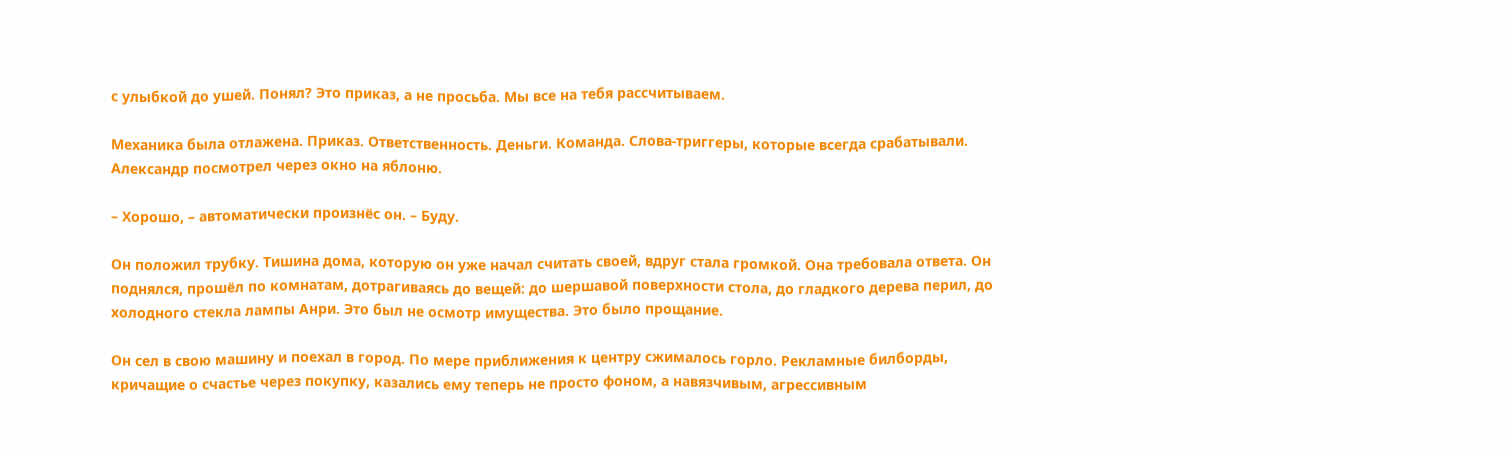с улыбкой до ушей. Понял? Это приказ, а не просьба. Мы все на тебя рассчитываем.

Механика была отлажена. Приказ. Ответственность. Деньги. Команда. Слова-триггеры, которые всегда срабатывали. Александр посмотрел через окно на яблоню.

– Хорошо, – автоматически произнёс он. – Буду.

Он положил трубку. Тишина дома, которую он уже начал считать своей, вдруг стала громкой. Она требовала ответа. Он поднялся, прошёл по комнатам, дотрагиваясь до вещей: до шершавой поверхности стола, до гладкого дерева перил, до холодного стекла лампы Анри. Это был не осмотр имущества. Это было прощание.

Он сел в свою машину и поехал в город. По мере приближения к центру сжималось горло. Рекламные билборды, кричащие о счастье через покупку, казались ему теперь не просто фоном, а навязчивым, агрессивным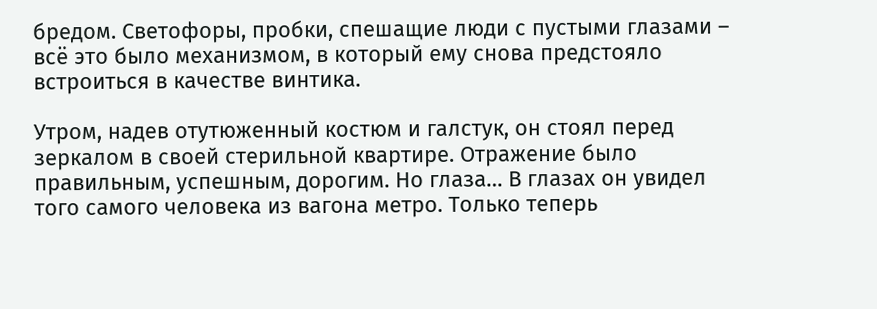бредом. Светофоры, пробки, спешащие люди с пустыми глазами – всё это было механизмом, в который ему снова предстояло встроиться в качестве винтика.

Утром, надев отутюженный костюм и галстук, он стоял перед зеркалом в своей стерильной квартире. Отражение было правильным, успешным, дорогим. Но глаза… В глазах он увидел того самого человека из вагона метро. Только теперь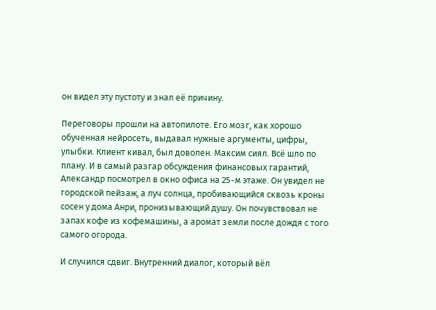он видел эту пустоту и знал её причину.

Переговоры прошли на автопилоте. Его мозг, как хорошо обученная нейросеть, выдавал нужные аргументы, цифры, улыбки. Клиент кивал, был доволен. Максим сиял. Всё шло по плану. И в самый разгар обсуждения финансовых гарантий, Александр посмотрел в окно офиса на 25-м этаже. Он увидел не городской пейзаж, а луч солнца, пробивающийся сквозь кроны сосен у дома Анри, пронизывающий душу. Он почувствовал не запах кофе из кофемашины, а аромат земли после дождя с того самого огорода.

И случился сдвиг. Внутренний диалог, который вёл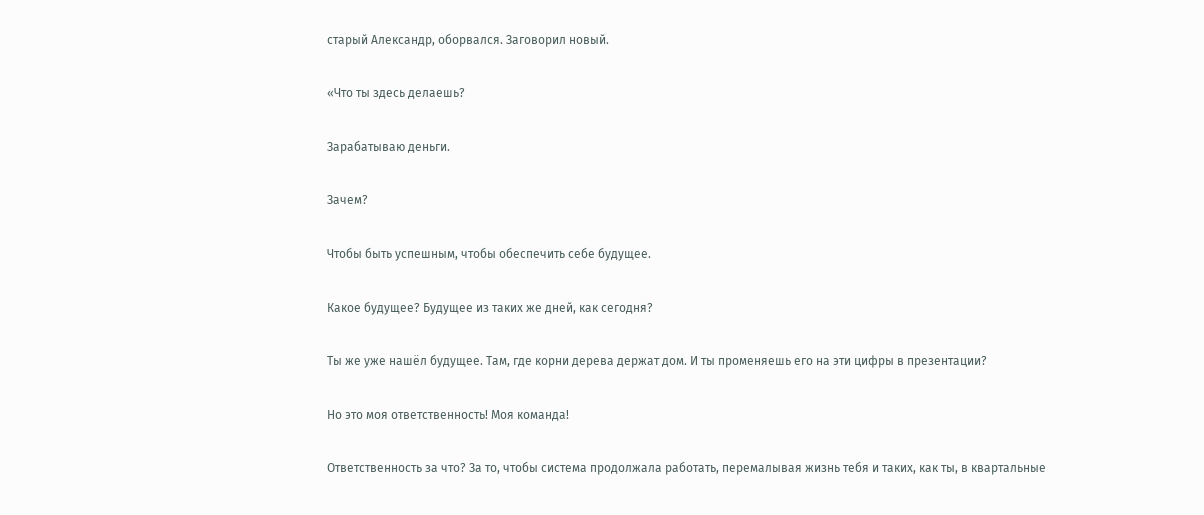старый Александр, оборвался. Заговорил новый.

«Что ты здесь делаешь?

Зарабатываю деньги.

Зачем?

Чтобы быть успешным, чтобы обеспечить себе будущее.

Какое будущее? Будущее из таких же дней, как сегодня?

Ты же уже нашёл будущее. Там, где корни дерева держат дом. И ты променяешь его на эти цифры в презентации?

Но это моя ответственность! Моя команда!

Ответственность за что? За то, чтобы система продолжала работать, перемалывая жизнь тебя и таких, как ты, в квартальные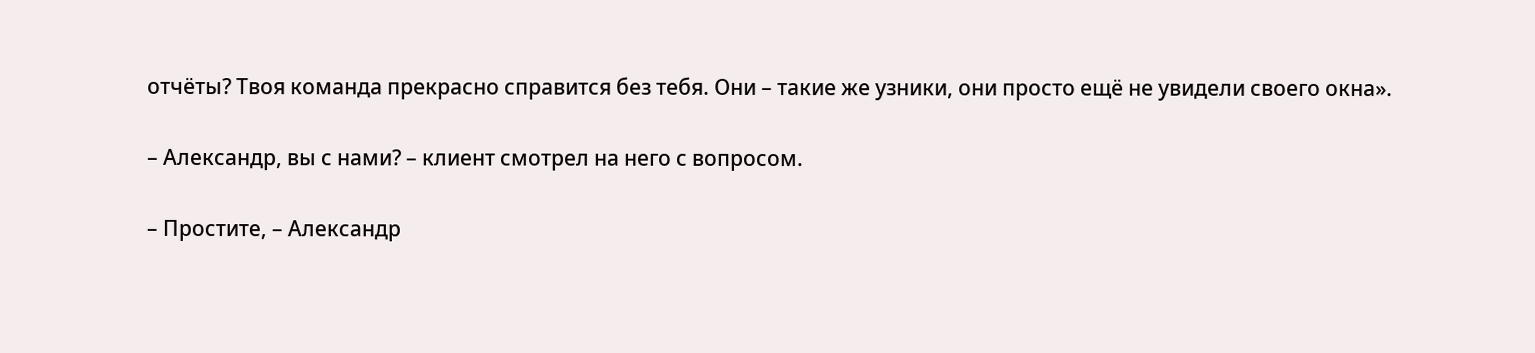отчёты? Твоя команда прекрасно справится без тебя. Они – такие же узники, они просто ещё не увидели своего окна».

– Александр, вы с нами? – клиент смотрел на него с вопросом.

– Простите, – Александр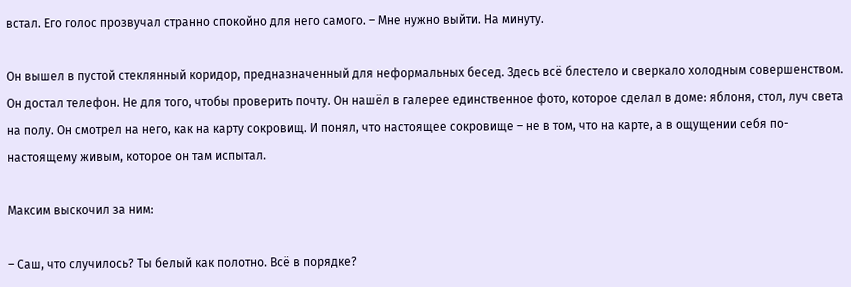встал. Его голос прозвучал странно спокойно для него самого. – Мне нужно выйти. На минуту.

Он вышел в пустой стеклянный коридор, предназначенный для неформальных бесед. Здесь всё блестело и сверкало холодным совершенством. Он достал телефон. Не для того, чтобы проверить почту. Он нашёл в галерее единственное фото, которое сделал в доме: яблоня, стол, луч света на полу. Он смотрел на него, как на карту сокровищ. И понял, что настоящее сокровище – не в том, что на карте, а в ощущении себя по-настоящему живым, которое он там испытал.

Максим выскочил за ним:

– Саш, что случилось? Ты белый как полотно. Всё в порядке?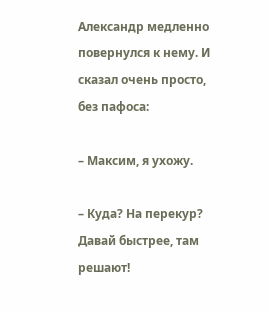Александр медленно повернулся к нему. И сказал очень просто, без пафоса:

– Максим, я ухожу.

– Куда? На перекур? Давай быстрее, там решают!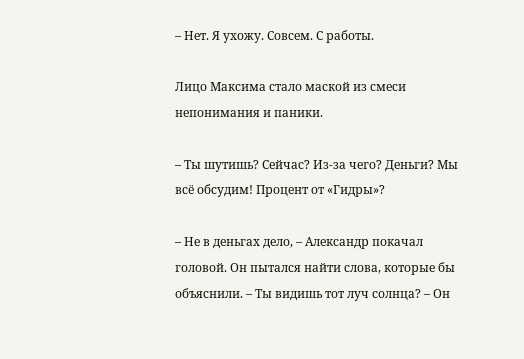– Нет. Я ухожу. Совсем. С работы.

Лицо Максима стало маской из смеси непонимания и паники.

– Ты шутишь? Сейчас? Из-за чего? Деньги? Мы всё обсудим! Процент от «Гидры»?

– Не в деньгах дело, – Александр покачал головой. Он пытался найти слова, которые бы объяснили. – Ты видишь тот луч солнца? – Он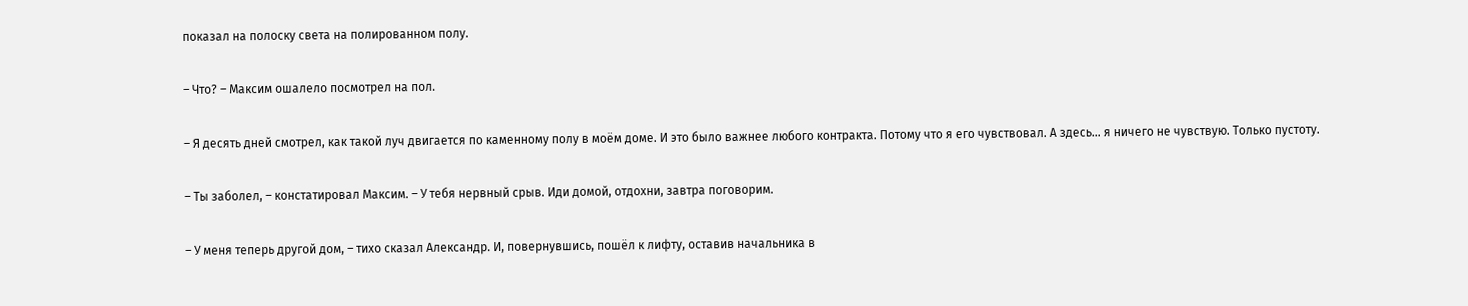показал на полоску света на полированном полу.

– Что? – Максим ошалело посмотрел на пол.

– Я десять дней смотрел, как такой луч двигается по каменному полу в моём доме. И это было важнее любого контракта. Потому что я его чувствовал. А здесь… я ничего не чувствую. Только пустоту.

– Ты заболел, – констатировал Максим. – У тебя нервный срыв. Иди домой, отдохни, завтра поговорим.

– У меня теперь другой дом, – тихо сказал Александр. И, повернувшись, пошёл к лифту, оставив начальника в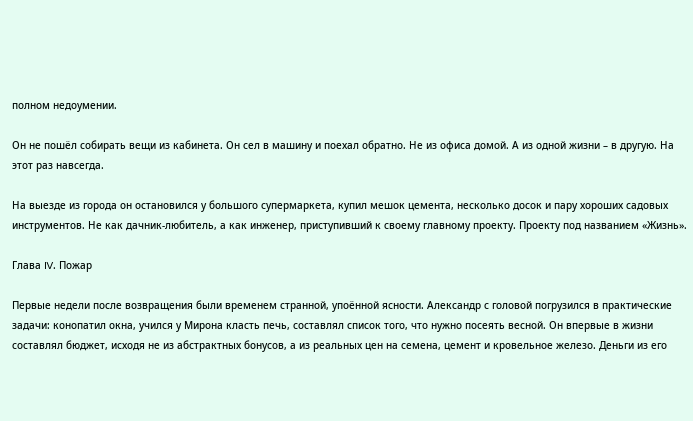полном недоумении.

Он не пошёл собирать вещи из кабинета. Он сел в машину и поехал обратно. Не из офиса домой. А из одной жизни – в другую. На этот раз навсегда.

На выезде из города он остановился у большого супермаркета, купил мешок цемента, несколько досок и пару хороших садовых инструментов. Не как дачник-любитель, а как инженер, приступивший к своему главному проекту. Проекту под названием «Жизнь».

Глава Ⅳ. Пожар

Первые недели после возвращения были временем странной, упоённой ясности. Александр с головой погрузился в практические задачи: конопатил окна, учился у Мирона класть печь, составлял список того, что нужно посеять весной. Он впервые в жизни составлял бюджет, исходя не из абстрактных бонусов, а из реальных цен на семена, цемент и кровельное железо. Деньги из его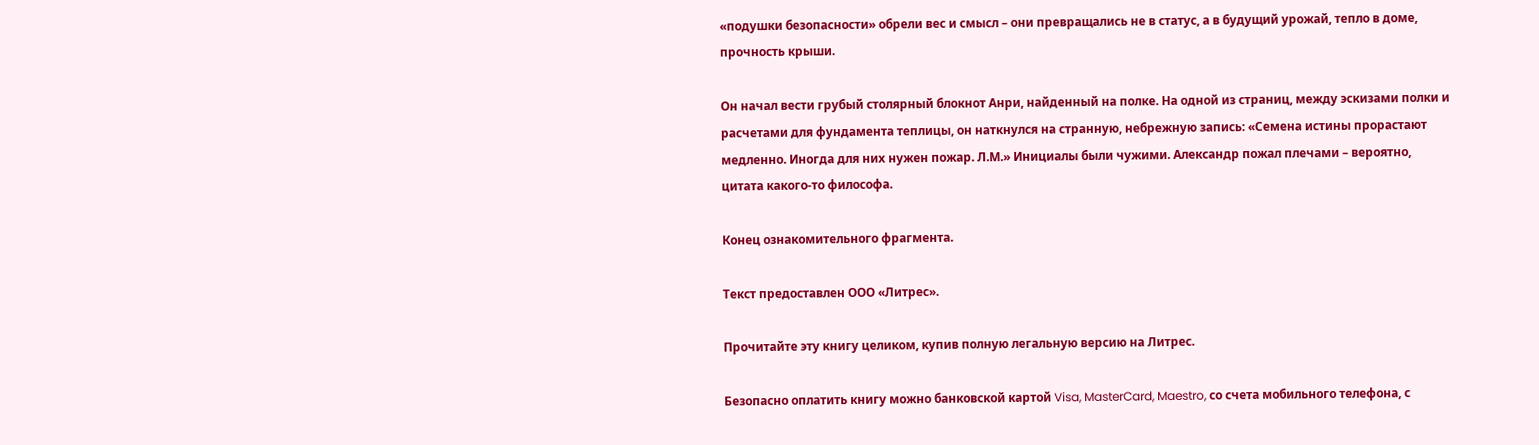«подушки безопасности» обрели вес и смысл – они превращались не в статус, а в будущий урожай, тепло в доме, прочность крыши.

Он начал вести грубый столярный блокнот Анри, найденный на полке. На одной из страниц, между эскизами полки и расчетами для фундамента теплицы, он наткнулся на странную, небрежную запись: «Семена истины прорастают медленно. Иногда для них нужен пожар. Л.М.» Инициалы были чужими. Александр пожал плечами – вероятно, цитата какого-то философа.

Конец ознакомительного фрагмента.

Текст предоставлен ООО «Литрес».

Прочитайте эту книгу целиком, купив полную легальную версию на Литрес.

Безопасно оплатить книгу можно банковской картой Visa, MasterCard, Maestro, со счета мобильного телефона, с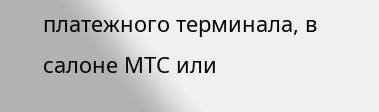платежного терминала, в салоне МТС или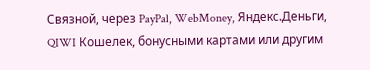Связной, через PayPal, WebMoney, Яндекс.Деньги, QIWI Кошелек, бонусными картами или другим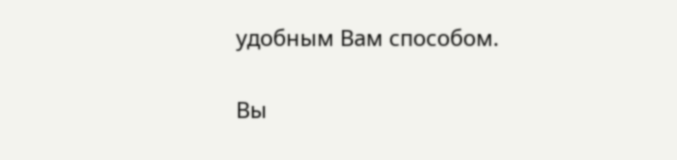удобным Вам способом.

Вы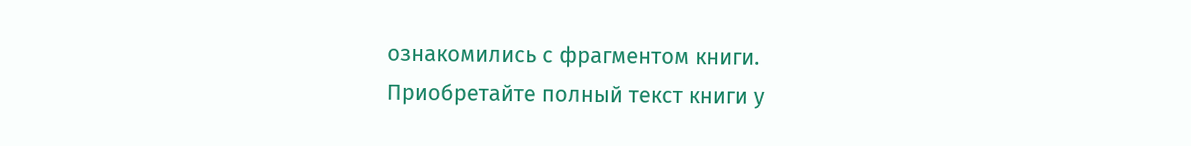ознакомились с фрагментом книги.
Приобретайте полный текст книги у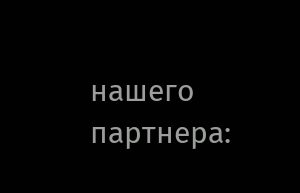нашего партнера: